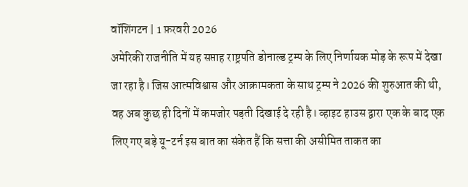वॉशिंगटन | 1 फ़रवरी 2026
अमेरिकी राजनीति में यह सप्ताह राष्ट्रपति डोनाल्ड ट्रम्प के लिए निर्णायक मोड़ के रूप में देखा जा रहा है। जिस आत्मविश्वास और आक्रामकता के साथ ट्रम्प ने 2026 की शुरुआत की थी, वह अब कुछ ही दिनों में कमजोर पड़ती दिखाई दे रही है। व्हाइट हाउस द्वारा एक के बाद एक लिए गए बड़े यू-टर्न इस बात का संकेत हैं कि सत्ता की असीमित ताकत का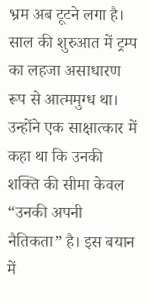भ्रम अब टूटने लगा है।
साल की शुरुआत में ट्रम्प का लहजा असाधारण रूप से आत्ममुग्ध था। उन्होंने एक साक्षात्कार में कहा था कि उनकी शक्ति की सीमा केवल “उनकी अपनी नैतिकता” है। इस बयान में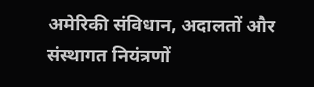अमेरिकी संविधान, अदालतों और संस्थागत नियंत्रणों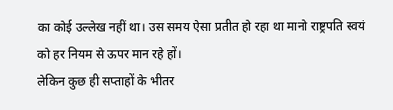का कोई उल्लेख नहीं था। उस समय ऐसा प्रतीत हो रहा था मानो राष्ट्रपति स्वयं को हर नियम से ऊपर मान रहे हों।
लेकिन कुछ ही सप्ताहों के भीतर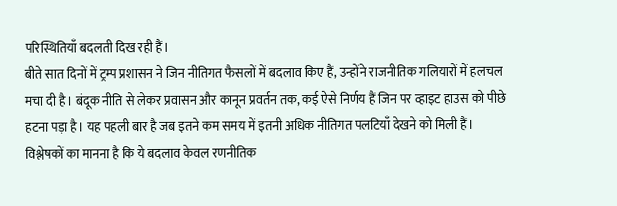परिस्थितियाँ बदलती दिख रही हैं।
बीते सात दिनों में ट्रम्प प्रशासन ने जिन नीतिगत फैसलों में बदलाव किए हैं, उन्होंने राजनीतिक गलियारों में हलचल मचा दी है। बंदूक नीति से लेकर प्रवासन और कानून प्रवर्तन तक, कई ऐसे निर्णय हैं जिन पर व्हाइट हाउस को पीछे हटना पड़ा है। यह पहली बार है जब इतने कम समय में इतनी अधिक नीतिगत पलटियाँ देखने को मिली हैं।
विश्लेषकों का मानना है कि ये बदलाव केवल रणनीतिक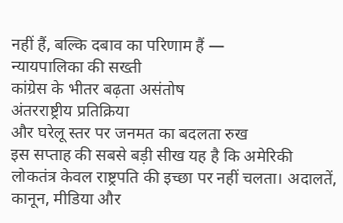नहीं हैं, बल्कि दबाव का परिणाम हैं —
न्यायपालिका की सख्ती
कांग्रेस के भीतर बढ़ता असंतोष
अंतरराष्ट्रीय प्रतिक्रिया
और घरेलू स्तर पर जनमत का बदलता रुख
इस सप्ताह की सबसे बड़ी सीख यह है कि अमेरिकी लोकतंत्र केवल राष्ट्रपति की इच्छा पर नहीं चलता। अदालतें, कानून, मीडिया और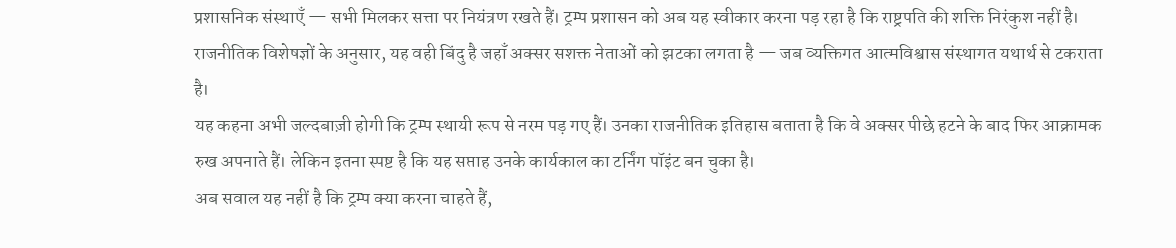प्रशासनिक संस्थाएँ — सभी मिलकर सत्ता पर नियंत्रण रखते हैं। ट्रम्प प्रशासन को अब यह स्वीकार करना पड़ रहा है कि राष्ट्रपति की शक्ति निरंकुश नहीं है।
राजनीतिक विशेषज्ञों के अनुसार, यह वही बिंदु है जहाँ अक्सर सशक्त नेताओं को झटका लगता है — जब व्यक्तिगत आत्मविश्वास संस्थागत यथार्थ से टकराता है।
यह कहना अभी जल्दबाज़ी होगी कि ट्रम्प स्थायी रूप से नरम पड़ गए हैं। उनका राजनीतिक इतिहास बताता है कि वे अक्सर पीछे हटने के बाद फिर आक्रामक रुख अपनाते हैं। लेकिन इतना स्पष्ट है कि यह सप्ताह उनके कार्यकाल का टर्निंग पॉइंट बन चुका है।
अब सवाल यह नहीं है कि ट्रम्प क्या करना चाहते हैं,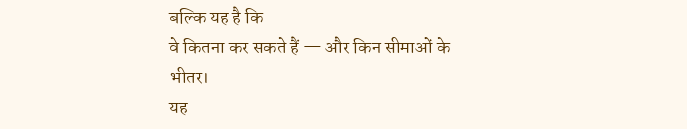बल्कि यह है कि
वे कितना कर सकते हैं — और किन सीमाओं के भीतर।
यह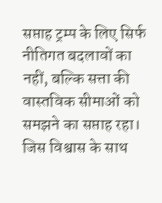सप्ताह ट्रम्प के लिए सिर्फ नीतिगत बदलावों का नहीं, बल्कि सत्ता की वास्तविक सीमाओं को समझने का सप्ताह रहा। जिस विश्वास के साथ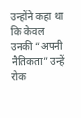उन्होंने कहा था कि केवल उनकी “अपनी नैतिकता” उन्हें रोक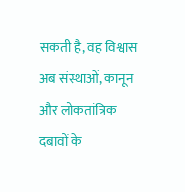सकती है, वह विश्वास अब संस्थाओं, कानून और लोकतांत्रिक दबावों के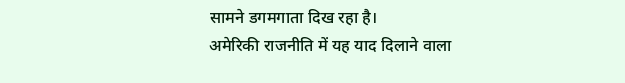सामने डगमगाता दिख रहा है।
अमेरिकी राजनीति में यह याद दिलाने वाला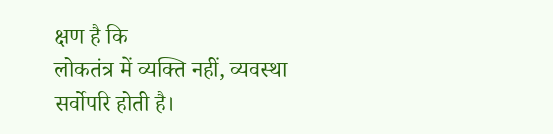क्षण है कि
लोकतंत्र में व्यक्ति नहीं, व्यवस्था सर्वोपरि होती है।